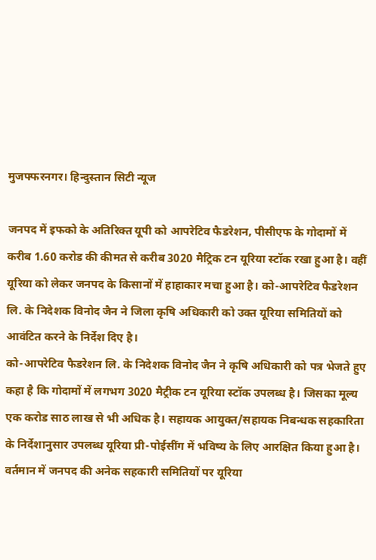मुजफ्फरनगर। हिन्दुस्तान सिटी न्यूज

जनपद में इफको के अतिरिक्त यूपी को आपरेटिव फैडरेशन, पीसीएफ के गोदामों में करीब 1.60 करोड की कीमत से करीब 3020 मैट्रिक टन यूरिया स्टॉक रखा हुआ है। वहीं यूरिया को लेकर जनपद के किसानों में हाहाकार मचा हुआ है। को-आपरेटिव फैडरेशन लि. के निदेशक विनोद जैन ने जिला कृषि अधिकारी को उक्त यूरिया समितियों को आवंटित करने के निर्देश दिए है।
को-आपरेटिव फैडरेशन लि. के निदेशक विनोद जैन ने कृषि अधिकारी को पत्र भेजते हुए कहा है कि गोदामों में लगभग 3020 मैट्रीक टन यूरिया स्टॉक उपलब्ध है। जिसका मूल्य एक करोड साठ लाख से भी अधिक है। सहायक आयुक्त/सहायक निबन्धक सहकारिता के निर्देशानुसार उपलब्ध यूरिया प्री-पोईसींग में भविष्य के लिए आरक्षित किया हुआ है। वर्तमान में जनपद की अनेक सहकारी समितियों पर यूरिया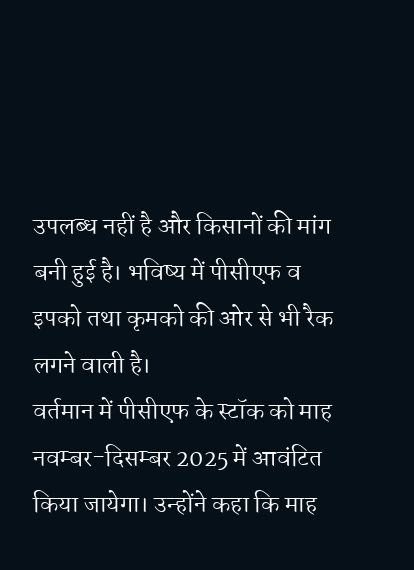उपलब्ध नहीं है और किसानों की मांग बनी हुई है। भविष्य में पीसीएफ व इपको तथा कृमको की ओर से भी रैक लगने वाली है।
वर्तमान में पीसीएफ के स्टॉक को माह नवम्बर-दिसम्बर 2025 में आवंटित किया जायेगा। उन्होंने कहा कि माह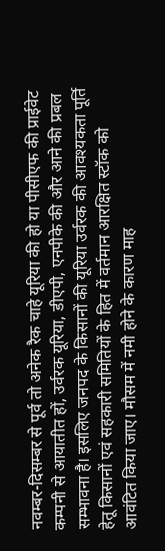नवम्बर-दिसम्बर से पूर्व तो अनेक रैक चाहे यूरिया की हो या पीसीएफ की प्राईवेट कम्पनी से आयातीत हों, उर्वरक यूरिया, डीएपी, एनपीके की और आने की प्रबल सम्भावना है। इसलिए जनपद के किसानों की यूरिया उर्वरक की आवश्यकता पूर्ति हेतू किसानों एवं सहकारी समितियों के हित में वर्तमान आरक्षित स्टॉक को आवंटित किया जाए। मौसम में नमी होने के कारण माह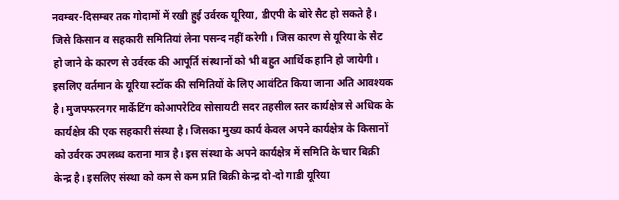नवम्बर-दिसम्बर तक गोदामों में रखी हुई उर्वरक यूरिया, डीएपी के बोरे सैट हो सकते है। जिसे किसान व सहकारी समितियां लेना पसन्द नहीं करेगी। जिस कारण से यूरिया के सैट हो जाने के कारण से उर्वरक की आपूर्ति संस्थानों को भी बहुत आर्थिक हानि हो जायेगी। इसलिए वर्तमान के यूरिया स्टॉक की समितियों के लिए आवंटित किया जाना अति आवश्यक है। मुजफ्फरनगर मार्केटिंग कोआपरेटिव सोसायटी सदर तहसील स्तर कार्यक्षेत्र से अधिक के कार्यक्षेत्र की एक सहकारी संस्था है। जिसका मुख्य कार्य केवल अपने कार्यक्षेत्र के किसानों को उर्वरक उपलब्ध कराना मात्र है। इस संस्था के अपने कार्यक्षेत्र में समिति के चार बिक्री केन्द्र है। इसलिए संस्था को कम से कम प्रति बिक्री केन्द्र दो-दो गाडी यूरिया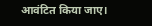आवंटित किया जाए।